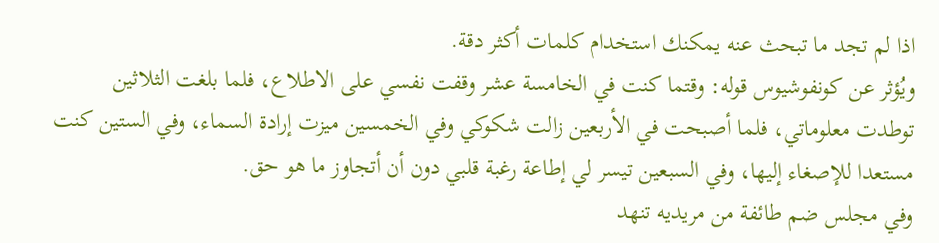اذا لم تجد ما تبحث عنه يمكنك استخدام كلمات أكثر دقة.
ويُؤثر عن كونفوشيوس قوله: وقتما كنت في الخامسة عشر وقفت نفسي على الاطلاع، فلما بلغت الثلاثين توطدت معلوماتي، فلما أصبحت في الأربعين زالت شكوكي وفي الخمسين ميزت إرادة السماء، وفي الستين كنت مستعدا للإصغاء إليها، وفي السبعين تيسر لي إطاعة رغبة قلبي دون أن أتجاوز ما هو حق.
وفي مجلس ضم طائفة من مريديه تنهد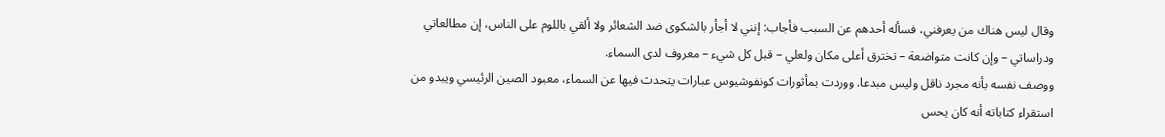وقال ليس هناك من يعرفني، فسأله أحدهم عن السبب فأجاب: إنني لا أجأر بالشكوى ضد الشعائر ولا ألقي باللوم على الناس، إن مطالعاتي ودراساتي – وإن كانت متواضعة – تخترق أعلى مكان ولعلي – قبل كل شيء – معروف لدى السماء.
ووصف نفسه بأنه مجرد ناقل وليس مبدعا. ووردت بمأثورات كونفوشيوس عبارات يتحدث فيها عن السماء، معبود الصين الرئيسي ويبدو من استقراء كتاباته أنه كان يحس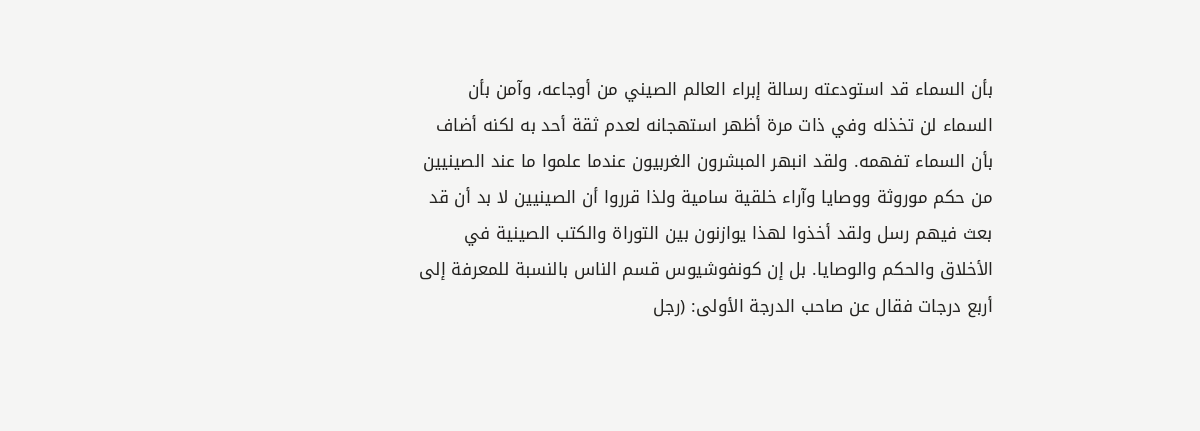بأن السماء قد استودعته رسالة إبراء العالم الصيني من أوجاعه، وآمن بأن السماء لن تخذله وفي ذات مرة أظهر استهجانه لعدم ثقة أحد به لكنه أضاف بأن السماء تفهمه. ولقد انبهر المبشرون الغربيون عندما علموا ما عند الصينيين من حكم موروثة ووصايا وآراء خلقية سامية ولذا قرروا أن الصينيين لا بد أن قد بعث فيهم رسل ولقد أخذوا لهذا يوازنون بين التوراة والكتب الصينية في الأخلاق والحكم والوصايا. بل إن كونفوشيوس قسم الناس بالنسبة للمعرفة إلى أربع درجات فقال عن صاحب الدرجة الأولى: (رجل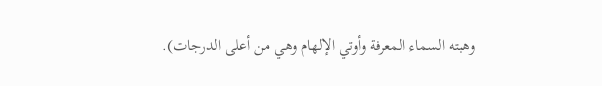وهبته السماء المعرفة وأوتي الإلهام وهي من أعلى الدرجات).